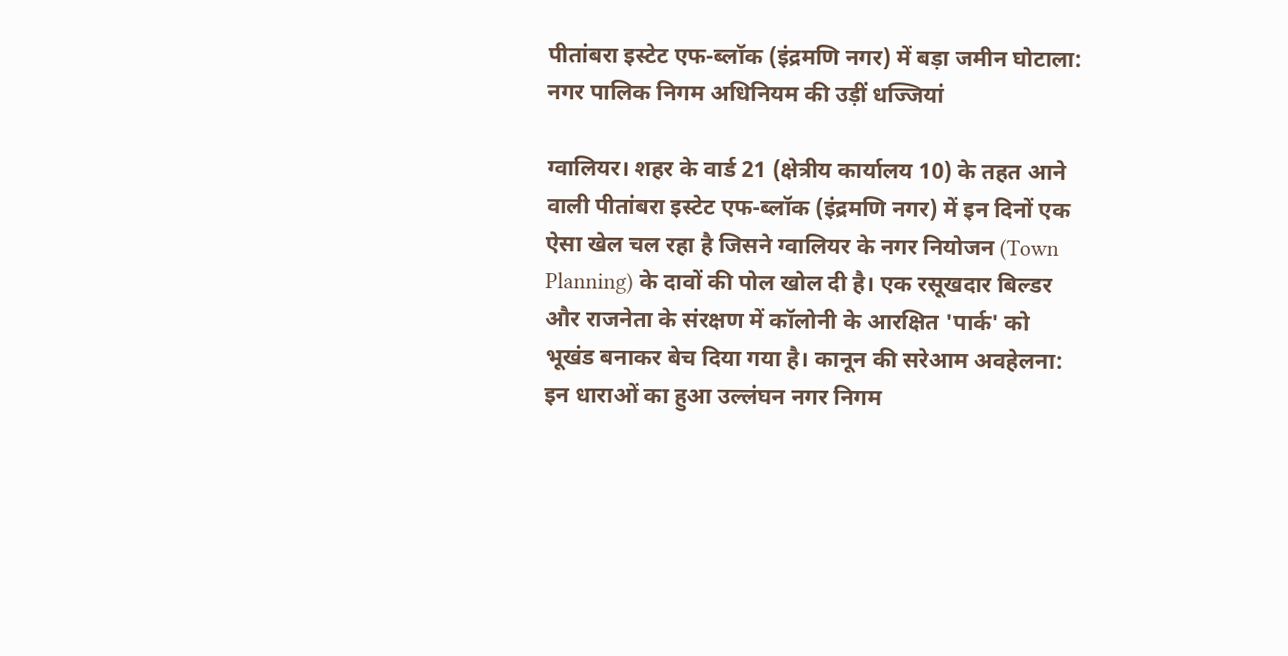पीतांबरा इस्टेट एफ-ब्लॉक (इंद्रमणि नगर) में बड़ा जमीन घोटाला: नगर पालिक निगम अधिनियम की उड़ीं धज्जियां

ग्वालियर। शहर के वार्ड 21 (क्षेत्रीय कार्यालय 10) के तहत आने वाली पीतांबरा इस्टेट एफ-ब्लॉक (इंद्रमणि नगर) में इन दिनों एक ऐसा खेल चल रहा है जिसने ग्वालियर के नगर नियोजन (Town Planning) के दावों की पोल खोल दी है। एक रसूखदार बिल्डर और राजनेता के संरक्षण में कॉलोनी के आरक्षित 'पार्क' को भूखंड बनाकर बेच दिया गया है। कानून की सरेआम अवहेलना: इन धाराओं का हुआ उल्लंघन नगर निगम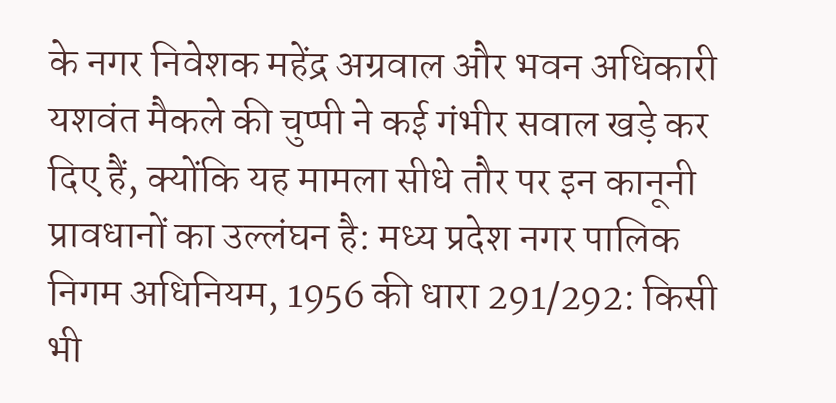के नगर निवेशक महेंद्र अग्रवाल और भवन अधिकारी यशवंत मैकले की चुप्पी ने कई गंभीर सवाल खड़े कर दिए हैं, क्योंकि यह मामला सीधे तौर पर इन कानूनी प्रावधानों का उल्लंघन है: मध्य प्रदेश नगर पालिक निगम अधिनियम, 1956 की धारा 291/292: किसी भी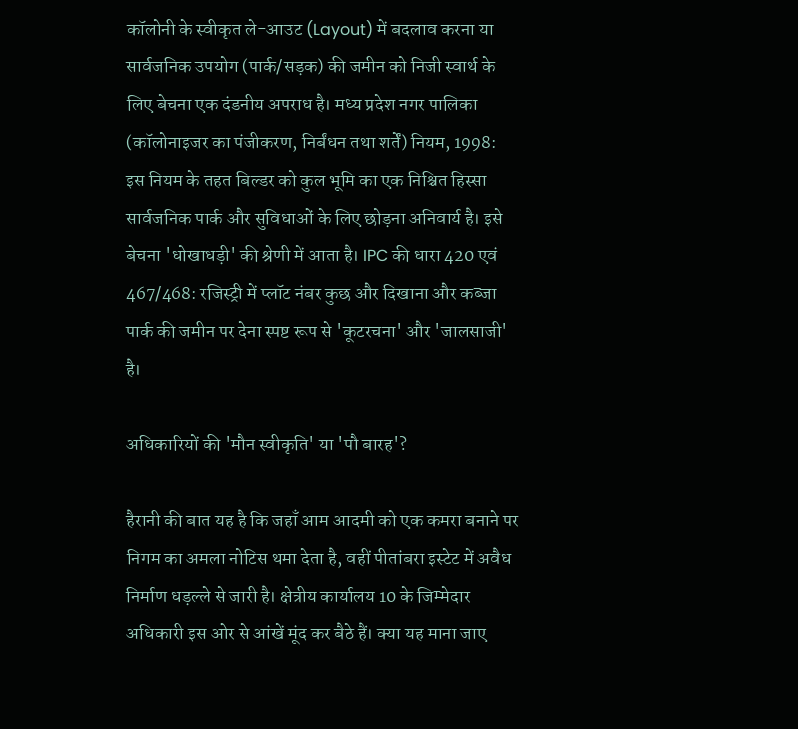कॉलोनी के स्वीकृत ले-आउट (Layout) में बदलाव करना या सार्वजनिक उपयोग (पार्क/सड़क) की जमीन को निजी स्वार्थ के लिए बेचना एक दंडनीय अपराध है। मध्य प्रदेश नगर पालिका (कॉलोनाइजर का पंजीकरण, निर्बंधन तथा शर्तें) नियम, 1998: इस नियम के तहत बिल्डर को कुल भूमि का एक निश्चित हिस्सा सार्वजनिक पार्क और सुविधाओं के लिए छोड़ना अनिवार्य है। इसे बेचना 'धोखाधड़ी' की श्रेणी में आता है। IPC की धारा 420 एवं 467/468: रजिस्ट्री में प्लॉट नंबर कुछ और दिखाना और कब्जा पार्क की जमीन पर देना स्पष्ट रूप से 'कूटरचना' और 'जालसाजी' है।

अधिकारियों की 'मौन स्वीकृति' या 'पौ बारह'?

हैरानी की बात यह है कि जहाँ आम आदमी को एक कमरा बनाने पर निगम का अमला नोटिस थमा देता है, वहीं पीतांबरा इस्टेट में अवैध निर्माण धड़ल्ले से जारी है। क्षेत्रीय कार्यालय 10 के जिम्मेदार अधिकारी इस ओर से आंखें मूंद कर बैठे हैं। क्या यह माना जाए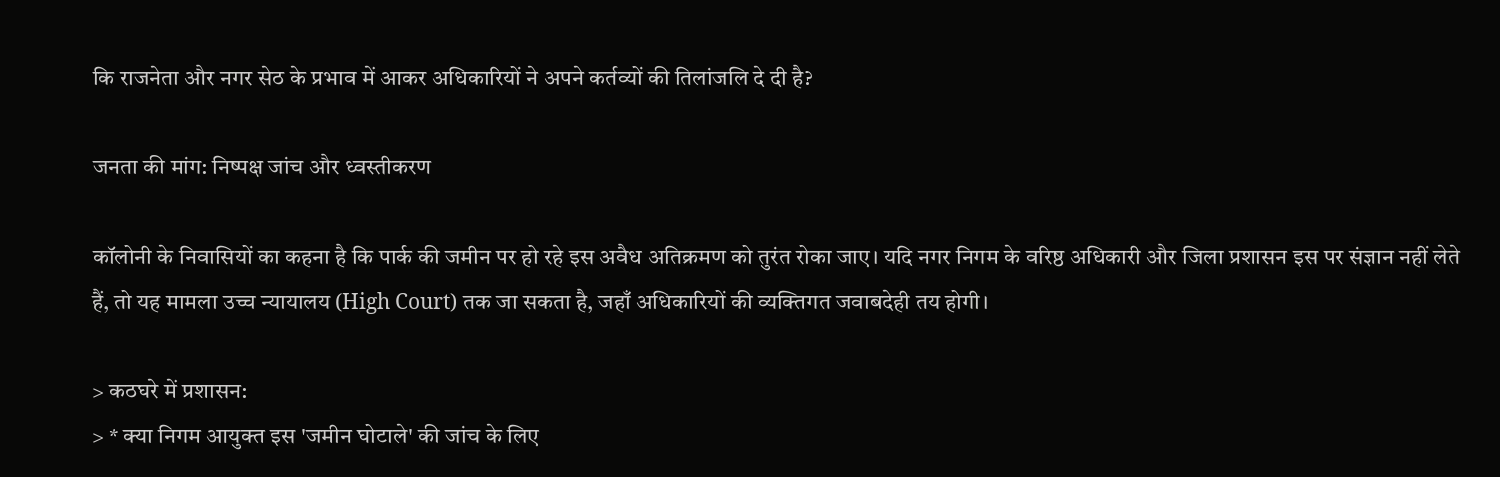कि राजनेता और नगर सेठ के प्रभाव में आकर अधिकारियों ने अपने कर्तव्यों की तिलांजलि दे दी है?

जनता की मांग: निष्पक्ष जांच और ध्वस्तीकरण

कॉलोनी के निवासियों का कहना है कि पार्क की जमीन पर हो रहे इस अवैध अतिक्रमण को तुरंत रोका जाए। यदि नगर निगम के वरिष्ठ अधिकारी और जिला प्रशासन इस पर संज्ञान नहीं लेते हैं, तो यह मामला उच्च न्यायालय (High Court) तक जा सकता है, जहाँ अधिकारियों की व्यक्तिगत जवाबदेही तय होगी।

> कठघरे में प्रशासन:
> * क्या निगम आयुक्त इस 'जमीन घोटाले' की जांच के लिए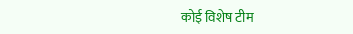कोई विशेष टीम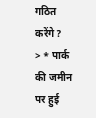गठित करेंगे?
> * पार्क की जमीन पर हुई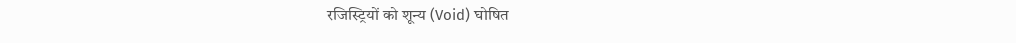रजिस्ट्रियों को शून्य (Void) घोषित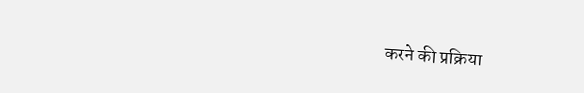करने की प्रक्रिया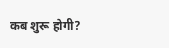कब शुरू होगी?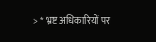> * भ्रष्ट अधिकारियों पर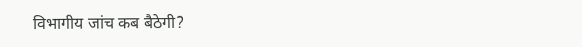विभागीय जांच कब बैठेगी?